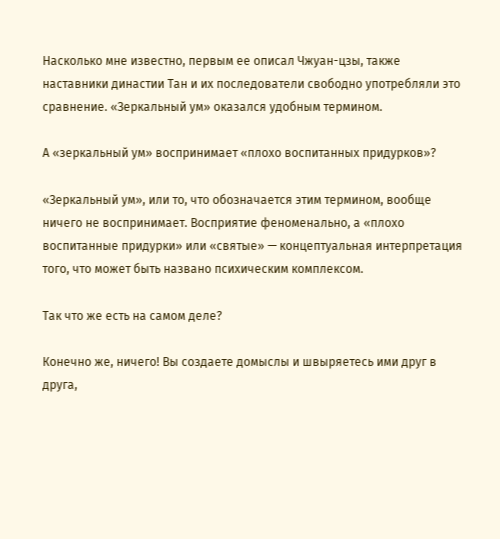Насколько мне известно, первым ее описал Чжуан-цзы, также наставники династии Тан и их последователи свободно употребляли это сравнение. «Зеркальный ум» оказался удобным термином.

А «зеркальный ум» воспринимает «плохо воспитанных придурков»?

«Зеркальный ум», или то, что обозначается этим термином, вообще ничего не воспринимает. Восприятие феноменально, а «плохо воспитанные придурки» или «святые» — концептуальная интерпретация того, что может быть названо психическим комплексом.

Так что же есть на самом деле?

Конечно же, ничего! Вы создаете домыслы и швыряетесь ими друг в друга,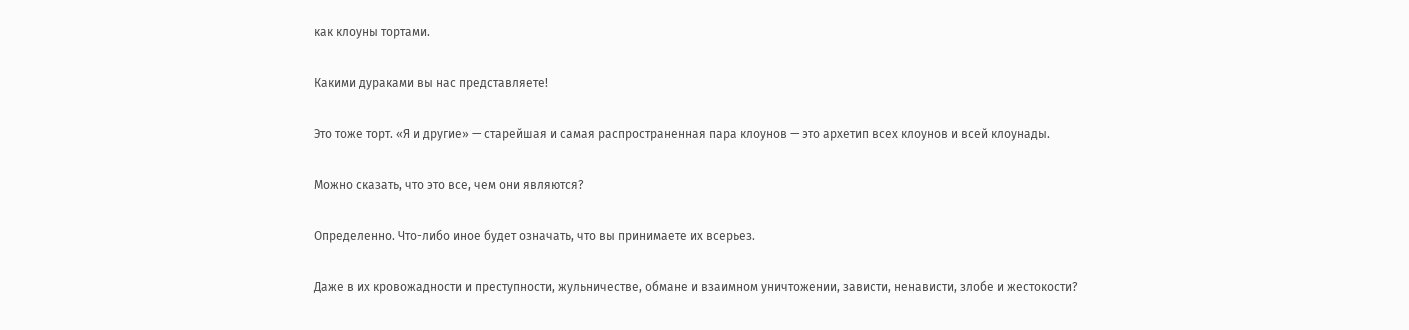как клоуны тортами.

Какими дураками вы нас представляете!

Это тоже торт. «Я и другие» — старейшая и самая распространенная пара клоунов — это архетип всех клоунов и всей клоунады.

Можно сказать, что это все, чем они являются?

Определенно. Что-либо иное будет означать, что вы принимаете их всерьез.

Даже в их кровожадности и преступности, жульничестве, обмане и взаимном уничтожении, зависти, ненависти, злобе и жестокости?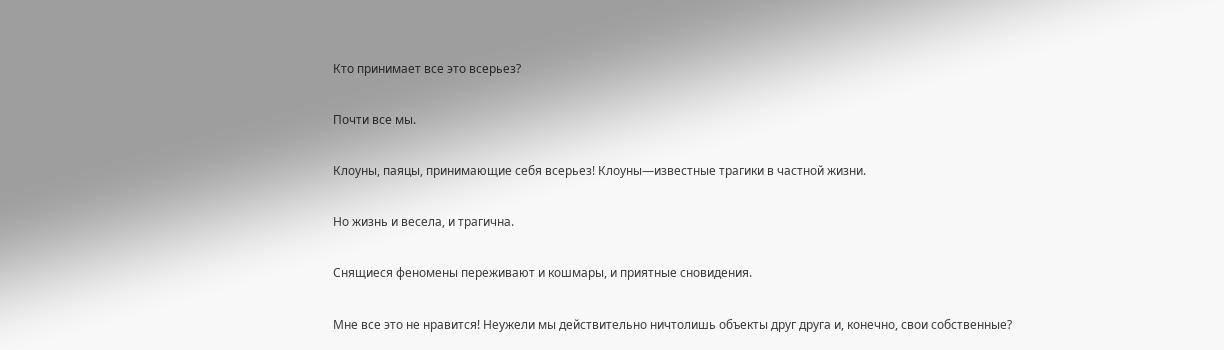Кто принимает все это всерьез?

Почти все мы.

Клоуны, паяцы, принимающие себя всерьез! Клоуны—известные трагики в частной жизни.

Но жизнь и весела, и трагична.

Снящиеся феномены переживают и кошмары, и приятные сновидения.

Мне все это не нравится! Неужели мы действительно ничтолишь объекты друг друга и, конечно, свои собственные?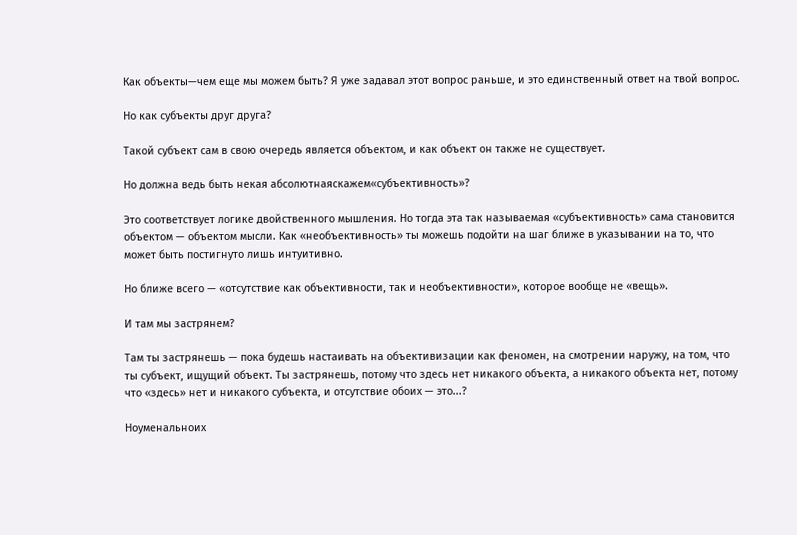Как объекты—чем еще мы можем быть? Я уже задавал этот вопрос раньше, и это единственный ответ на твой вопрос.

Но как субъекты друг друга?

Такой субъект сам в свою очередь является объектом, и как объект он также не существует.

Но должна ведь быть некая абсолютнаяскажем«субъективность»?

Это соответствует логике двойственного мышления. Но тогда эта так называемая «субъективность» сама становится объектом — объектом мысли. Как «необъективность» ты можешь подойти на шаг ближе в указывании на то, что может быть постигнуто лишь интуитивно.

Но ближе всего — «отсутствие как объективности, так и необъективности», которое вообще не «вещь».

И там мы застрянем?

Там ты застрянешь — пока будешь настаивать на объективизации как феномен, на смотрении наружу, на том, что ты субъект, ищущий объект. Ты застрянешь, потому что здесь нет никакого объекта, а никакого объекта нет, потому что «здесь» нет и никакого субъекта, и отсутствие обоих — это...?

Ноуменальноих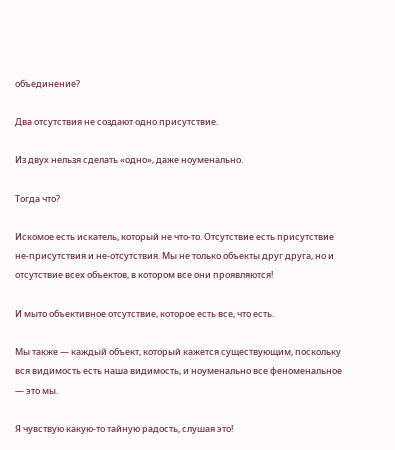объединение?

Два отсутствия не создают одно присутствие.

Из двух нельзя сделать «одно», даже ноуменально.

Тогда что?

Искомое есть искатель, который не что-то. Отсутствие есть присутствие не-присутствия и не-отсутствия. Мы не только объекты друг друга, но и отсутствие всех объектов, в котором все они проявляются!

И мыто объективное отсутствие, которое есть все, что есть.

Мы также — каждый объект, который кажется существующим, поскольку вся видимость есть наша видимость, и ноуменально все феноменальное — это мы.

Я чувствую какую-то тайную радость, слушая это!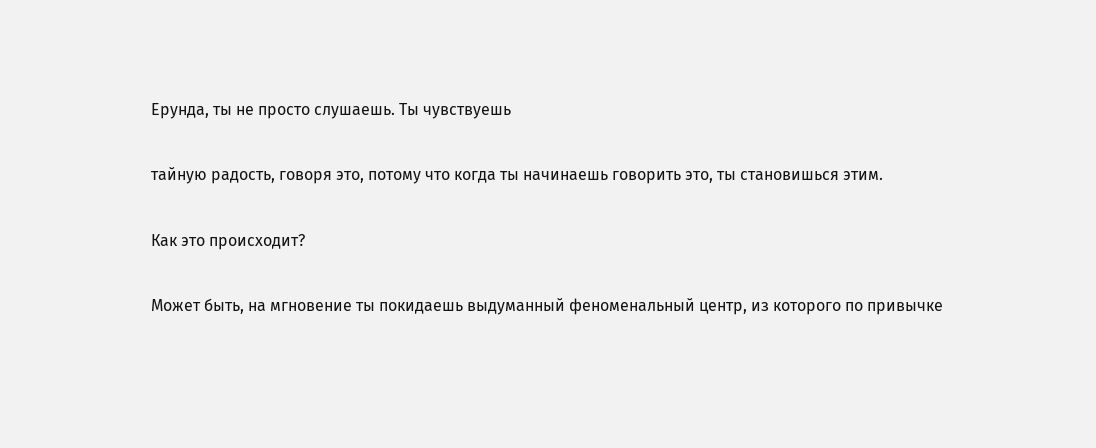Ерунда, ты не просто слушаешь. Ты чувствуешь

тайную радость, говоря это, потому что когда ты начинаешь говорить это, ты становишься этим.

Как это происходит?

Может быть, на мгновение ты покидаешь выдуманный феноменальный центр, из которого по привычке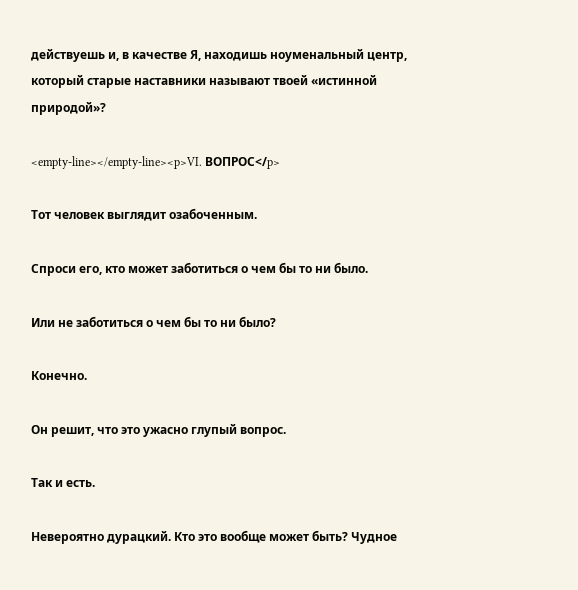действуешь и, в качестве Я, находишь ноуменальный центр, который старые наставники называют твоей «истинной природой»?

<empty-line></empty-line><p>VI. ВОПРОС</p>

Тот человек выглядит озабоченным.

Спроси его, кто может заботиться о чем бы то ни было.

Или не заботиться о чем бы то ни было?

Конечно.

Он решит, что это ужасно глупый вопрос.

Так и есть.

Невероятно дурацкий. Кто это вообще может быть? Чудное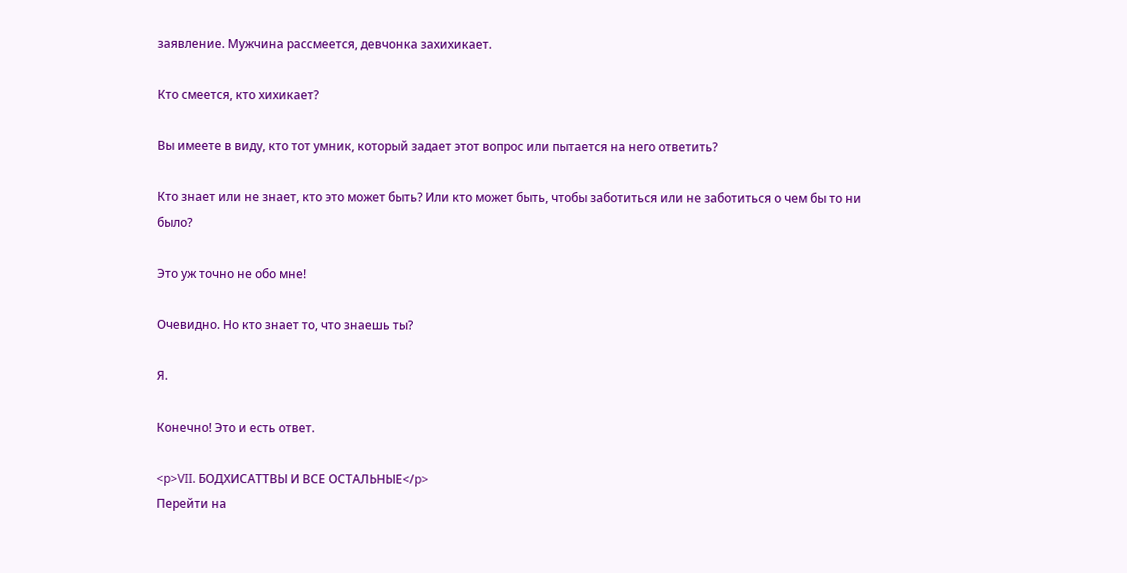заявление. Мужчина рассмеется, девчонка захихикает.

Кто смеется, кто хихикает?

Вы имеете в виду, кто тот умник, который задает этот вопрос или пытается на него ответить?

Кто знает или не знает, кто это может быть? Или кто может быть, чтобы заботиться или не заботиться о чем бы то ни было?

Это уж точно не обо мне!

Очевидно. Но кто знает то, что знаешь ты?

Я.

Конечно! Это и есть ответ.

<p>VII. БОДХИСАТТВЫ И ВСЕ ОСТАЛЬНЫЕ</p>
Перейти на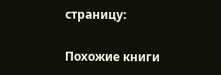страницу:

Похожие книги